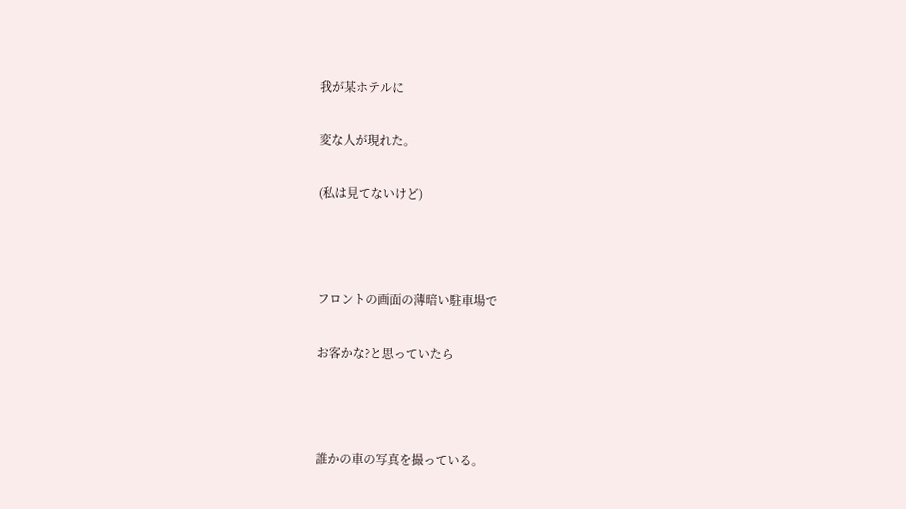我が某ホテルに

変な人が現れた。

(私は見てないけど)



フロントの画面の薄暗い駐車場で

お客かな?と思っていたら



誰かの車の写真を撮っている。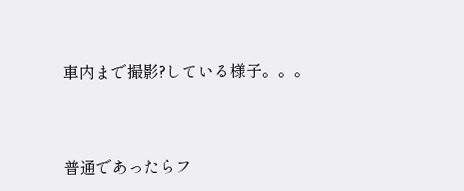車内まで撮影?している様子。。。



普通であったらフ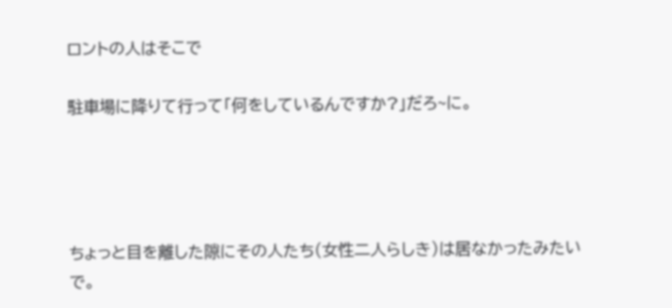ロントの人はそこで

駐車場に降りて行って「何をしているんですか?」だろ~に。




ちょっと目を離した隙にその人たち(女性二人らしき)は居なかったみたいで。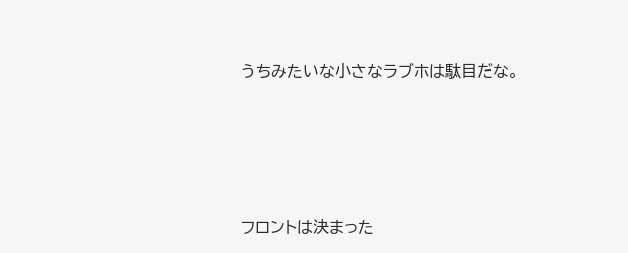うちみたいな小さなラブホは駄目だな。





フロントは決まった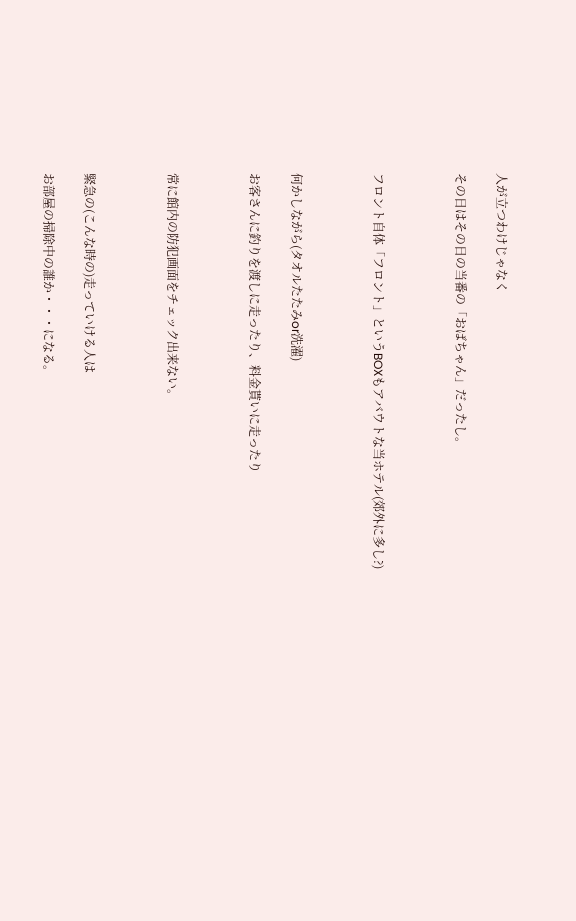人が立つわけじゃなく

その日はその日の当番の「おばちゃん」だったし。



フロント自体「フロント」というBOXもアバウトな当ホテル(郊外に多し?)



何かしながら(タオルたたみor洗濯)

お客さんに釣りを渡しに走ったり、料金貰いに走ったり



常に館内の防犯画面をチェック出来ない。



緊急の(こんな時の)走っていける人は

お部屋の掃除中の誰か・・・になる。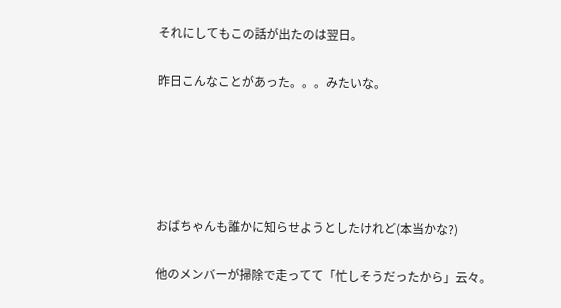それにしてもこの話が出たのは翌日。

昨日こんなことがあった。。。みたいな。





おばちゃんも誰かに知らせようとしたけれど(本当かな?)

他のメンバーが掃除で走ってて「忙しそうだったから」云々。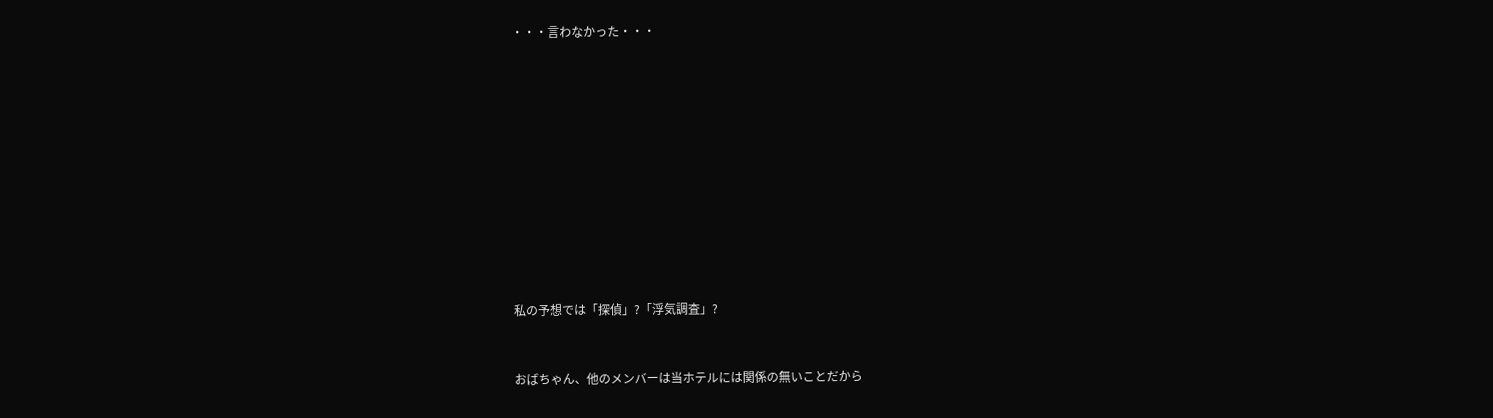・・・言わなかった・・・











私の予想では「探偵」?「浮気調査」?


おばちゃん、他のメンバーは当ホテルには関係の無いことだから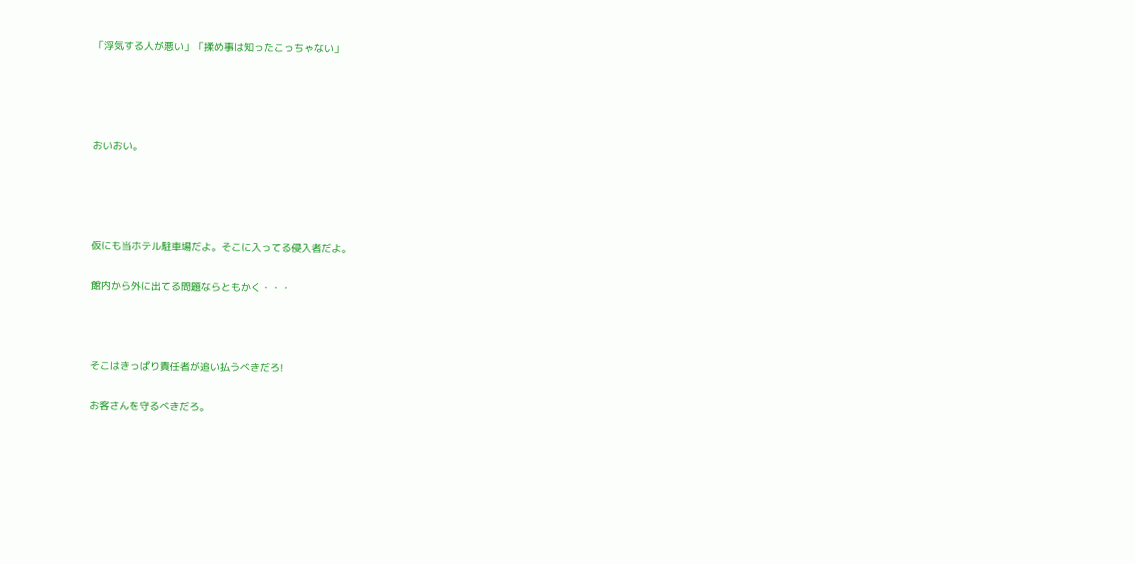「浮気する人が悪い」「揉め事は知ったこっちゃない」




おいおい。




仮にも当ホテル駐車場だよ。そこに入ってる侵入者だよ。

館内から外に出てる問題ならともかく・・・



そこはきっぱり責任者が追い払うべきだろ!

お客さんを守るべきだろ。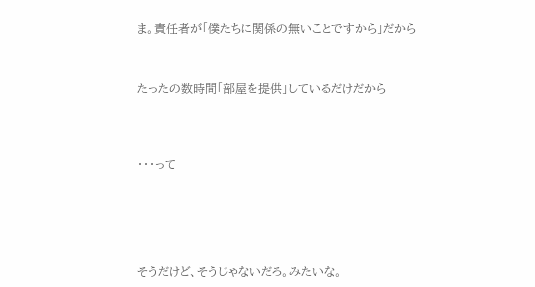ま。責任者が「僕たちに関係の無いことですから」だから



たったの数時間「部屋を提供」しているだけだから




・・・って






そうだけど、そうじゃないだろ。みたいな。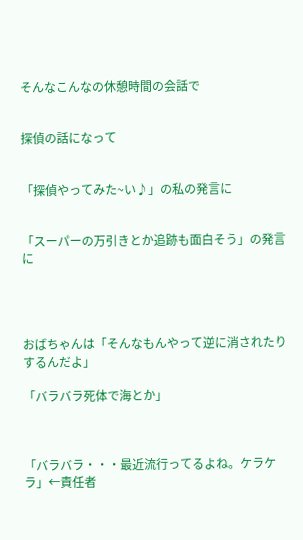そんなこんなの休憩時間の会話で


探偵の話になって


「探偵やってみた~い♪」の私の発言に


「スーパーの万引きとか追跡も面白そう」の発言に




おばちゃんは「そんなもんやって逆に消されたりするんだよ」

「バラバラ死体で海とか」



「バラバラ・・・最近流行ってるよね。ケラケラ」←責任者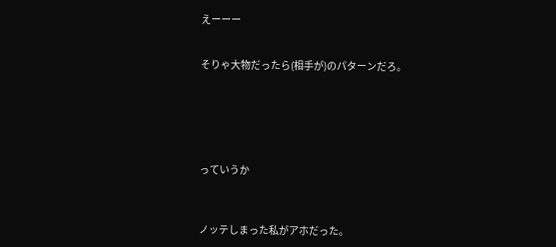えーーー


そりゃ大物だったら(相手が)のパターンだろ。






っていうか



ノッテしまった私がアホだった。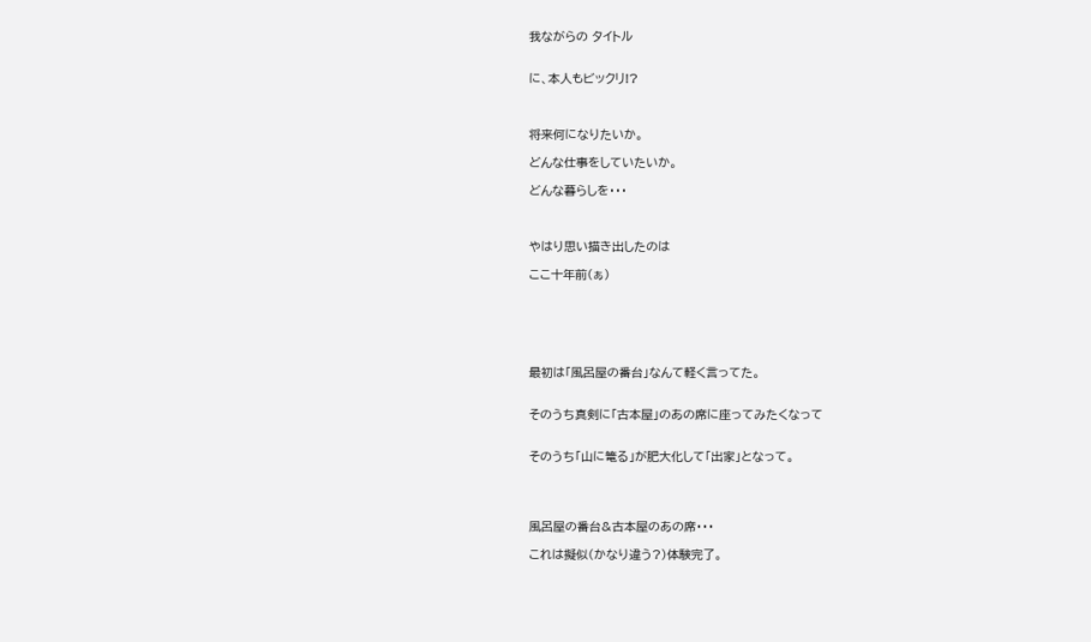我ながらの タイトル


に、本人もビックリ!?



将来何になりたいか。

どんな仕事をしていたいか。

どんな暮らしを・・・



やはり思い描き出したのは

ここ十年前(ぁ)






最初は「風呂屋の番台」なんて軽く言ってた。


そのうち真剣に「古本屋」のあの席に座ってみたくなって


そのうち「山に篭る」が肥大化して「出家」となって。




風呂屋の番台&古本屋のあの席・・・

これは擬似(かなり違う?)体験完了。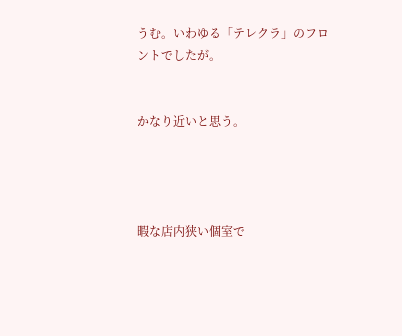うむ。いわゆる「テレクラ」のフロントでしたが。


かなり近いと思う。




暇な店内狭い個室で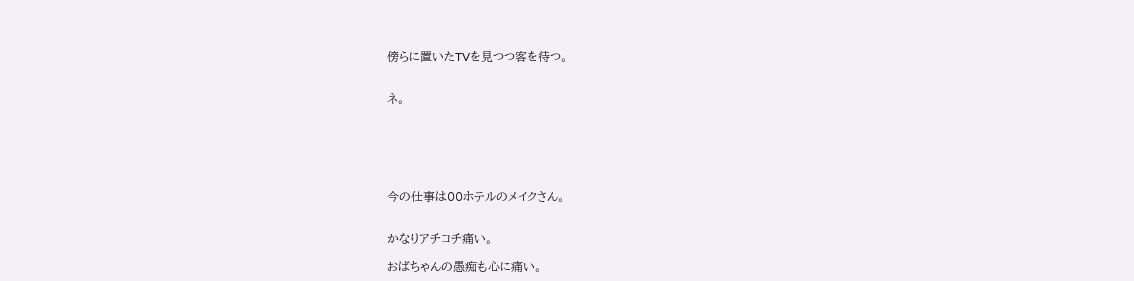傍らに置いたTVを見つつ客を待つ。


ネ。






今の仕事は00ホテルのメイクさん。


かなりアチコチ痛い。

おばちゃんの愚痴も心に痛い。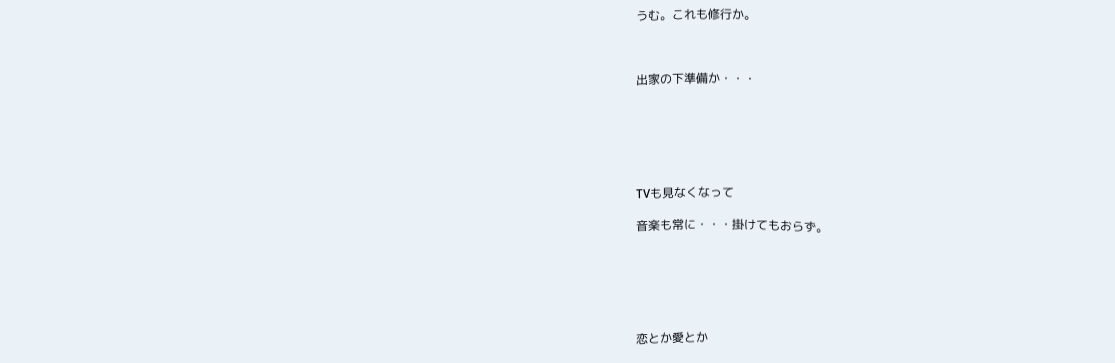うむ。これも修行か。



出家の下準備か・・・






TVも見なくなって

音楽も常に・・・掛けてもおらず。






恋とか愛とか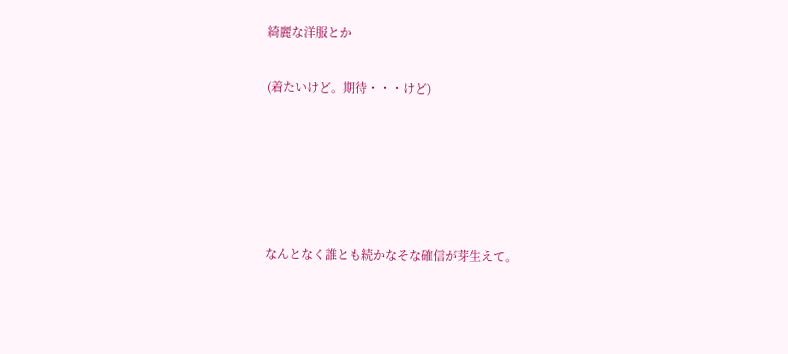綺麗な洋服とか

(着たいけど。期待・・・けど)





なんとなく誰とも続かなそな確信が芽生えて。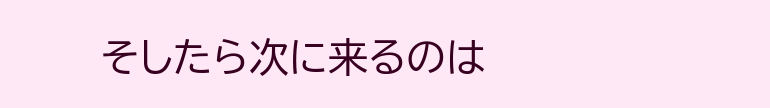そしたら次に来るのは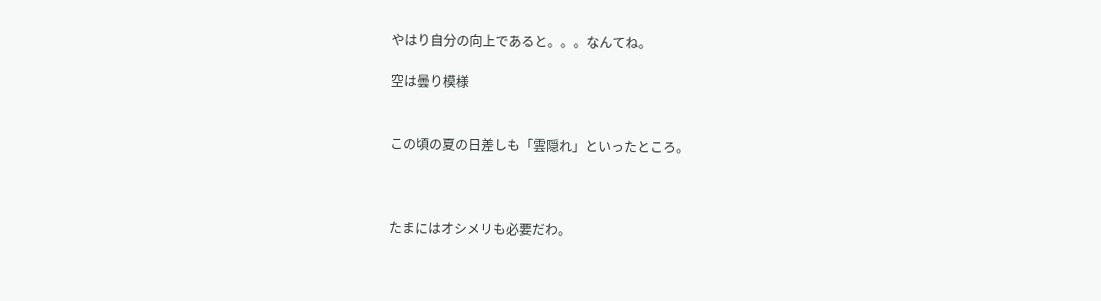やはり自分の向上であると。。。なんてね。

空は曇り模様


この頃の夏の日差しも「雲隠れ」といったところ。



たまにはオシメリも必要だわ。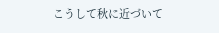こうして秋に近づいて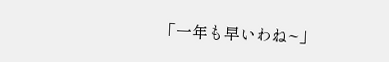「一年も早いわね~」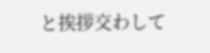と挨拶交わして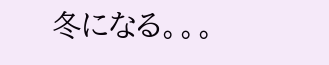冬になる。。。